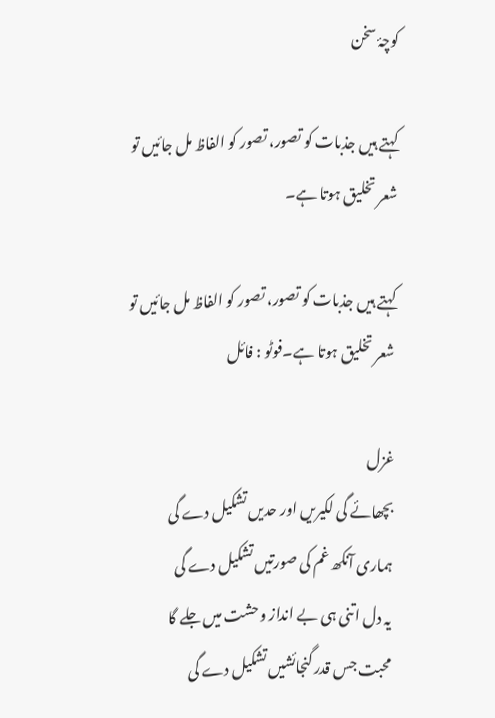کوچۂ سخن

کہتے ہیں جذبات کو تصور، تصور کو الفاظ مل جائیں تو شعر تخلیق ہوتا ہے۔

کہتے ہیں جذبات کو تصور، تصور کو الفاظ مل جائیں تو شعر تخلیق ہوتا ہے۔فوٹو : فائل

غزل
بچھائے گی لکیریں اور حدیں تشکیل دے گی
ہماری آنکھ غم کی صورتیں تشکیل دے گی
یہ دل اتنی ہی بے انداز وحشت میں جلے گا
محبت جس قدر گنجائشیں تشکیل دے گی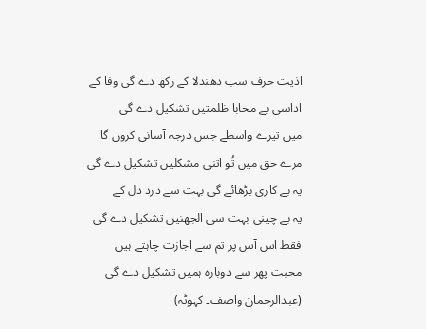اذیت حرف سب دھندلا کے رکھ دے گی وفا کے
اداسی بے محابا ظلمتیں تشکیل دے گی
میں تیرے واسطے جس درجہ آسانی کروں گا
مرے حق میں تُو اتنی مشکلیں تشکیل دے گی
یہ بے کاری بڑھائے گی بہت سے درد دل کے
یہ بے چینی بہت سی الجھنیں تشکیل دے گی
فقط اس آس پر تم سے اجازت چاہتے ہیں
محبت پھر سے دوبارہ ہمیں تشکیل دے گی
(عبدالرحمان واصف۔ کہوٹہ)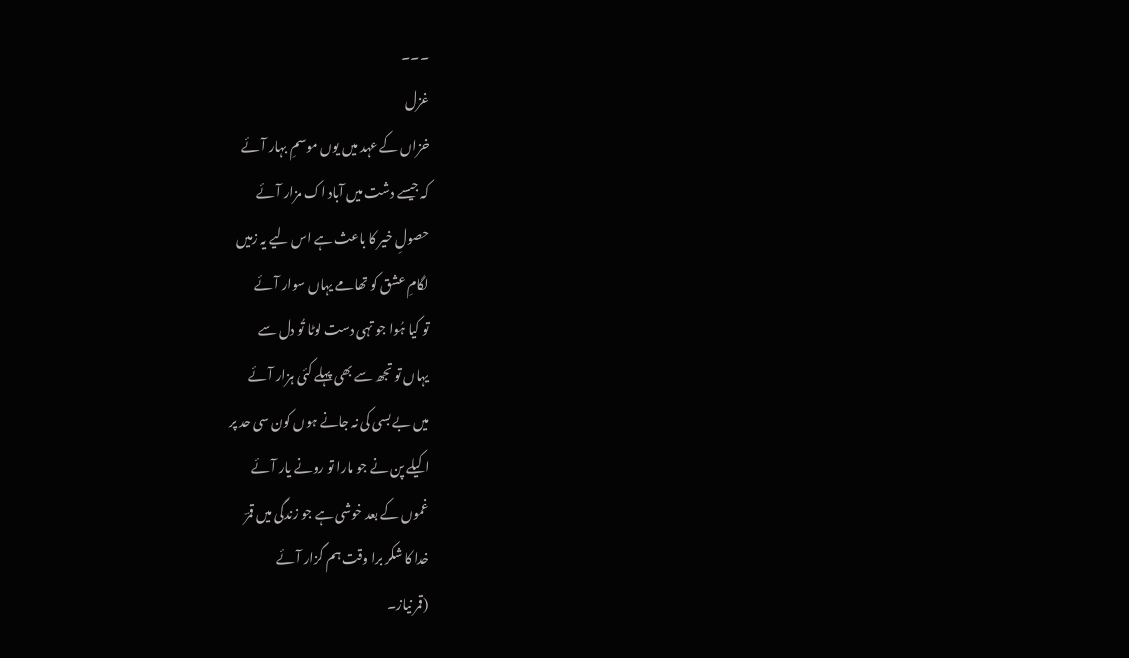۔۔۔
غزل
خزاں کے عہد میں یوں موسمِ بہار آئے
کہ جیسے دشت میں آباد اک مزار آئے
حصولِ خیر کا باعث ہے اس لیے یہ زمیں
لگامِ عشق کو تھامے یہاں سوار آئے
تو کیا ہُوا جو تہی دست لوٹا تُو دل سے
یہاں تو تجھ سے بھی پہلے کئی ہزار آئے
میں بے بسی کی نہ جانے ہوں کون سی حد پر
اکیلے پن نے جو مارا تو رونے یار آئے
غموں کے بعد خوشی ہے جو زندگی میں قمرؔ
خدا کا شکر برا وقت ہم گزار آئے
(قمر نیاز۔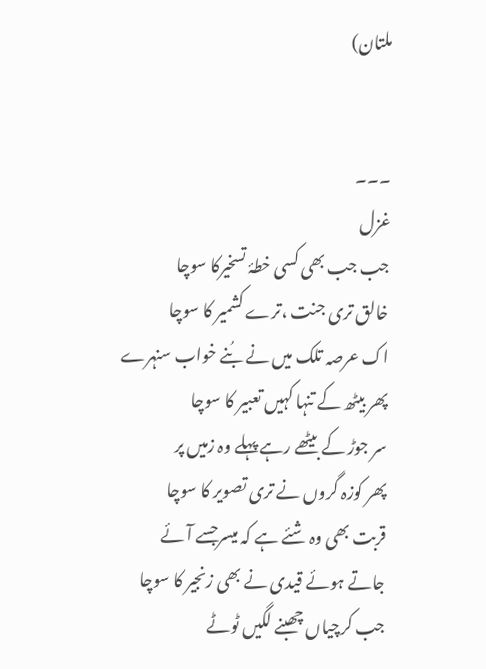ملتان)


۔۔۔
غزل
جب جب بھی کسی خطۂ تسخیرکا سوچا
خالق تری جنت ،ترے کشمیر کا سوچا
اک عرصہ تلک میں نے بُنے خواب سنہرے
پھر بیٹھ کے تنہا کہیں تعبیر کا سوچا
سر جوڑ کے بیٹھے رہے پہلے وہ زمیں پر
پھر کوزہ گروں نے تری تصویر کا سوچا
قربت بھی وہ شئے ہے کہ میسرجسے آئے
جاتے ہوئے قیدی نے بھی زنجیر کا سوچا
جب کرچیاں چھبنے لگیں ٹوٹے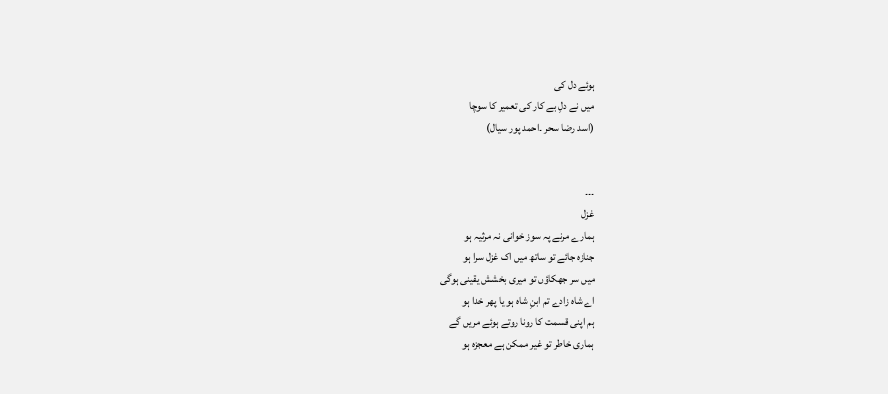ہوئے دل کی
میں نے دلِ بے کار کی تعمیر کا سوچا
(اسد رضا سحر ۔احمد پور سیال)


۔۔۔
غزل
ہمارے مرنے پہ سوز خوانی نہ مرثیہ ہو
جنازہ جائے تو ساتھ میں اک غزل سرا ہو
میں سر جھکاؤں تو میری بخشش یقینی ہوگی
اے شاہ زادے تم ابنِ شاہ ہو یا پھر خدا ہو
ہم اپنی قسمت کا رونا روتے ہوئے مریں گے
ہماری خاطر تو غیر ممکن ہے معجزہ ہو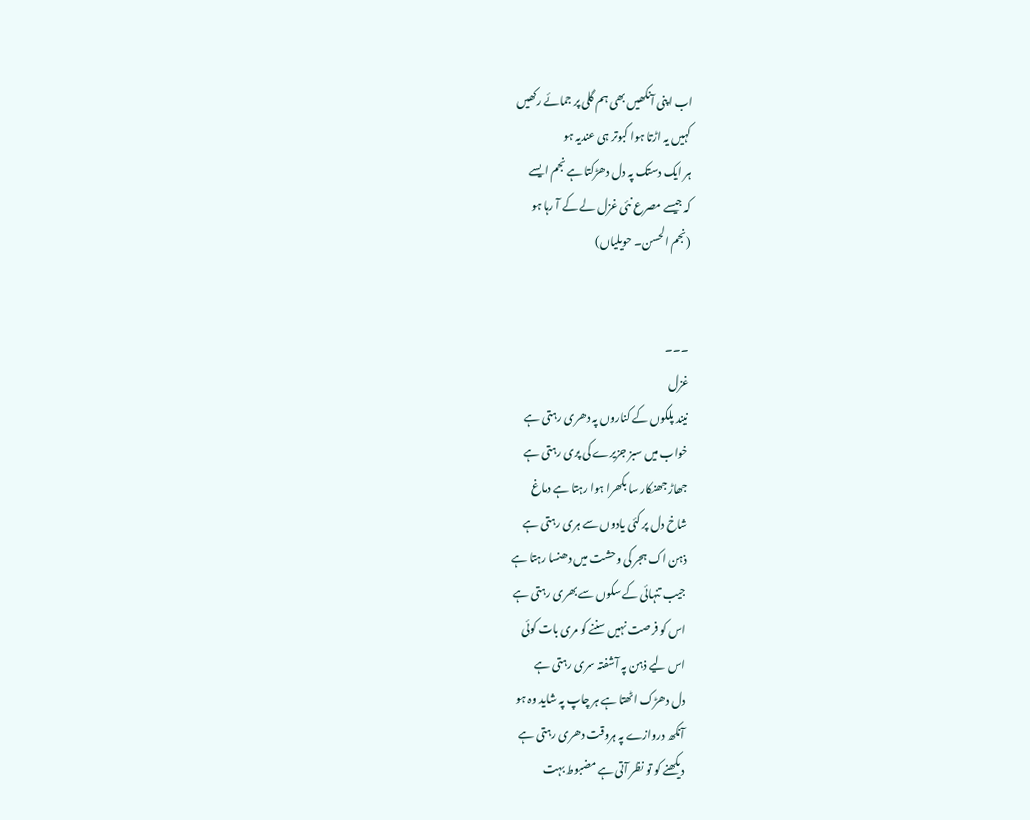اب اپنی آنکھیں بھی ہم گلی پر جمائے رکھیں
کہیں یہ اڑتا ہوا کبوتر ہی عندیہ ہو
ہر ایک دستک پہ دل دھڑکتا ہے نجم ایسے
کہ جیسے مصرع نئی غزل لے کے آ رہا ہو
(نجم الحسن۔ حویلیاں)


۔۔۔
غزل
نیند پلکوں کے کناروں پہ دھری رہتی ہے
خواب میں سبز جزیرے کی پری رہتی ہے
جھاڑ جھنکار سا بکھرا ہوا رہتا ہے دماغ
شاخ دل پر کئی یادوں سے ہری رہتی ہے
ذہن اک ہجر کی وحشت میں دھنسا رہتا ہے
جیب تنہائی کے سکوں سے بھری رہتی ہے
اس کو فرصت نہیں سننے کو مری بات کوئی
اس لیے ذہن پہ آشفتہ سری رہتی ہے
دل دھڑک اٹھتا ہے ہر چاپ پہ شاید وہ ہو
آنکھ دروازے پہ ہروقت دھری رہتی ہے
دیکھنے کو تو نظر آتی ہے مضبوط بہت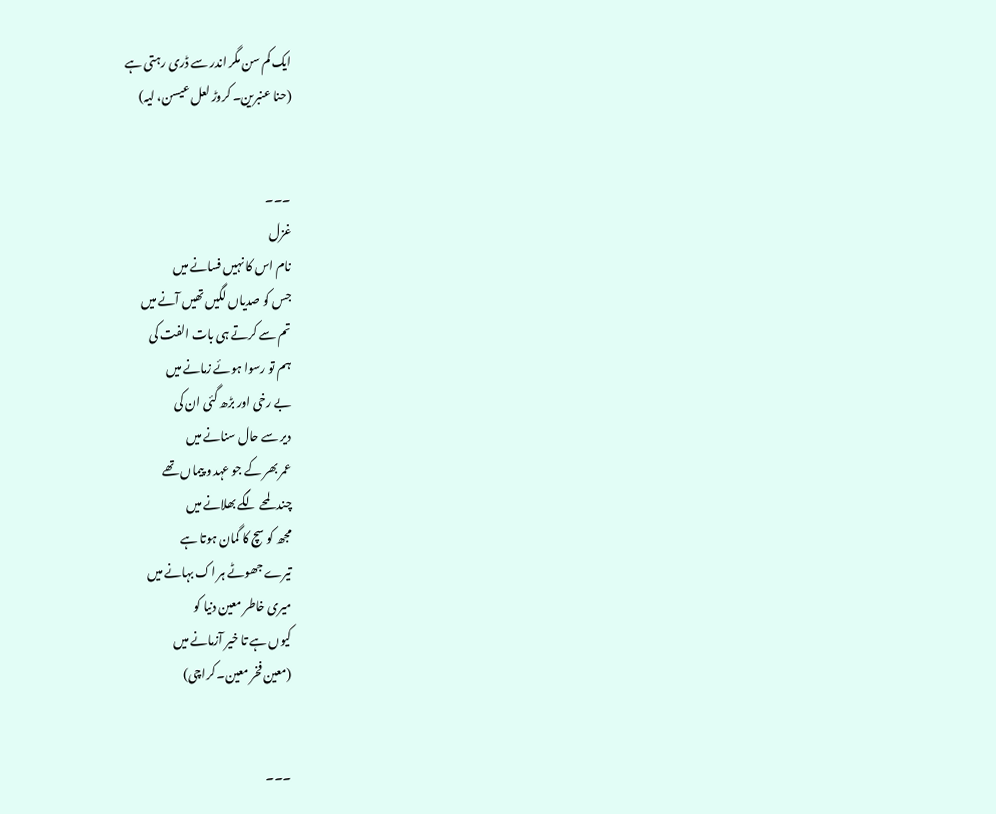ایک کم سن مگر اندر سے ڈری رہتی ہے
(حنا عنبرین۔ کروڑ لعل عیسن، لیہ)


۔۔۔
غزل
نام اس کا نہیں فسانے میں
جس کو صدیاں لگیں تھیں آنے میں
تم سے کرتے ہی بات الفت کی
ہم تو رسوا ہوئے زمانے میں
بے رخی اور بڑھ گئی ان کی
دیر سے حال سنانے میں
عمر بھر کے جو عہد و پیماں تھے
چند لمحے لگے بھلانے میں
مجھ کو سچ کا گمان ہوتا ہے
تیرے جھوٹے ہر اک بہانے میں
میری خاطر معین دنیا کو
کیوں ہے تا خیر آزمانے میں
(معین فخر معین۔ کراچی)


۔۔۔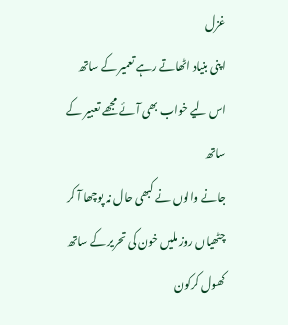غزل
اپنی بنیاد اٹھاتے رہے تعمیر کے ساتھ
اس لیے خواب بھی آئے مجھے تعبیر کے ساتھ
جانے والوں نے کبھی حال نہ پوچھا آ کر
چٹھیاں روز ملیں خون کی تحریر کے ساتھ
کھول کرکون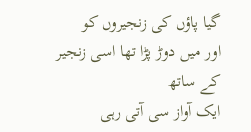گیا پاؤں کی زنجیروں کو
اور میں دوڑ پڑا تھا اسی زنجیر کے ساتھ
ایک آواز سی آتی رہی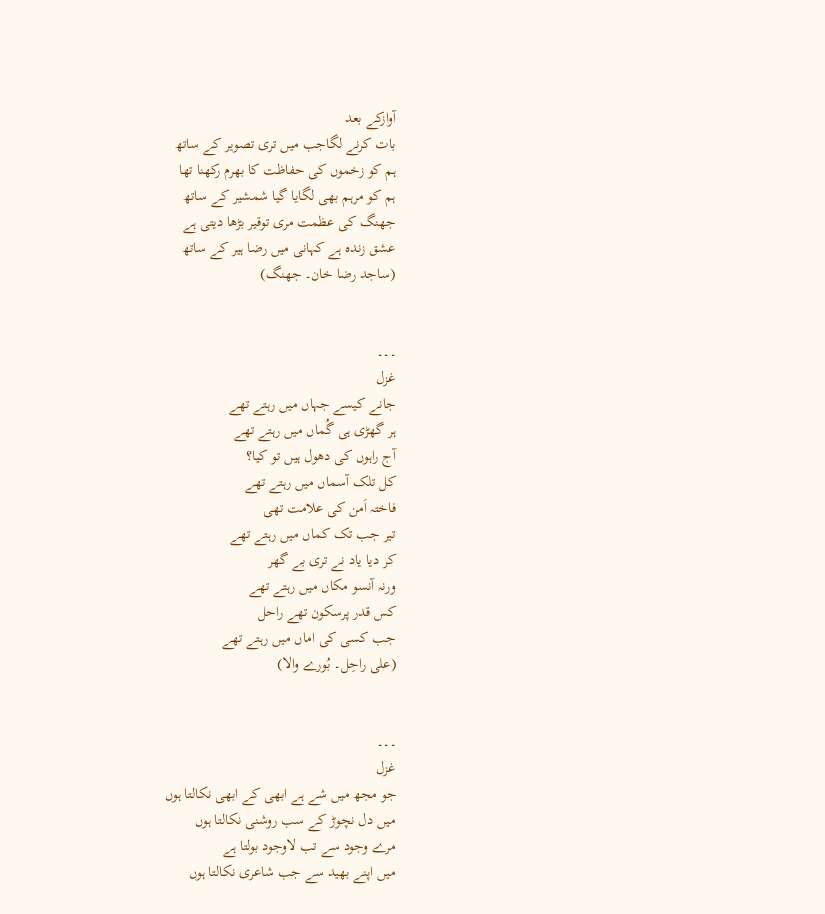آوازکے بعد
بات کرنے لگاجب میں تری تصویر کے ساتھ
ہم کو زخموں کی حفاظت کا بھرم رکھنا تھا
ہم کو مرہم بھی لگایا گیا شمشیر کے ساتھ
جھنگ کی عظمت مری توقیر بڑھا دیتی ہے
عشق زندہ ہے کہانی میں رضا ہیر کے ساتھ
(ساجد رضا خان۔ جھنگ)


۔۔۔
غزل
جانے کیسے جہاں میں رہتے تھے
ہر گھڑی ہی گُماں میں رہتے تھے
آج راہوں کی دھول ہیں تو کیا؟
کل تلک آسماں میں رہتے تھے
فاختہ اَمن کی علامت تھی
تیر جب تک کماں میں رہتے تھے
کر دیا یاد نے تری بے گھر
ورنہ آنسو مکاں میں رہتے تھے
کس قدر پرسکون تھے راحل
جب کسی کی اماں میں رہتے تھے
(علی راحِل۔ بُورے والا)


۔۔۔
غزل
جو مجھ میں شے ہے ابھی کے ابھی نکالتا ہوں
میں دل نچوڑ کے سب روشنی نکالتا ہوں
مرے وجود سے تب لاوجود بولتا ہے
میں اپنے بھید سے جب شاعری نکالتا ہوں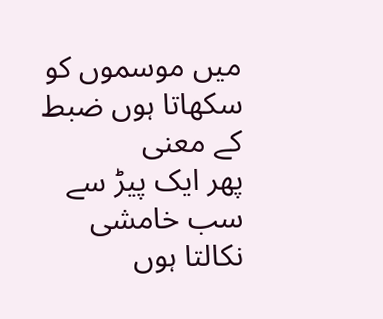میں موسموں کو سکھاتا ہوں ضبط کے معنی
پھر ایک پیڑ سے سب خامشی نکالتا ہوں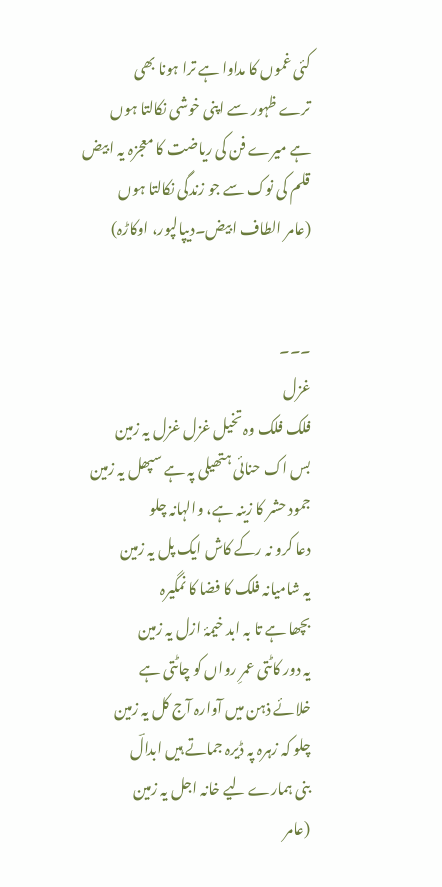کئی غموں کا مداوا ہے ترا ہونا بھی
ترے ظہور سے اپنی خوشی نکالتا ہوں
ہے میرے فن کی ریاضت کا معجزہ یہ ا بیض
قلم کی نوک سے جو زندگی نکالتا ہوں
(عامر الطاف ابیض۔دیپالپور، اوکاڑہ)


۔۔۔
غزل
فلک فلک وہ تخیل غزل غزل یہ زمین
بس اک حنائی ہتھیلی پہ ہے سپھل یہ زمین
جمود حشر کا زینہ ہے، والہانہ چلو
دعا کرو نہ رکے کاش ایک پل یہ زمین
یہ شامیانہ فلک کا فضا کا نمگیرہ
بچھا ہے تا بہ ابد خیمۂ ازل یہ زمین
یہ دور کاٹتی عمرِ رواں کو چاٹتی ہے
خلائے ذہن میں آوارہ آج کل یہ زمین
چلو کہ زہرہ پہ ڈیرہ جماتے ہیں ابدالؔ
بنی ہمارے لیے خانہ اجل یہ زمین
(عامر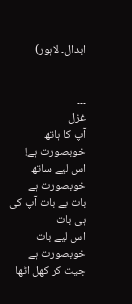ابدال۔ لاہور)


۔۔۔
غزل
آپ کا ہاتھ خوبصورت ہے!
اس لیے ساتھ خوبصورت ہے
بات بے بات آپ کی ہی بات
اس لیے بات خوبصورت ہے
جیت کر کھل اٹھا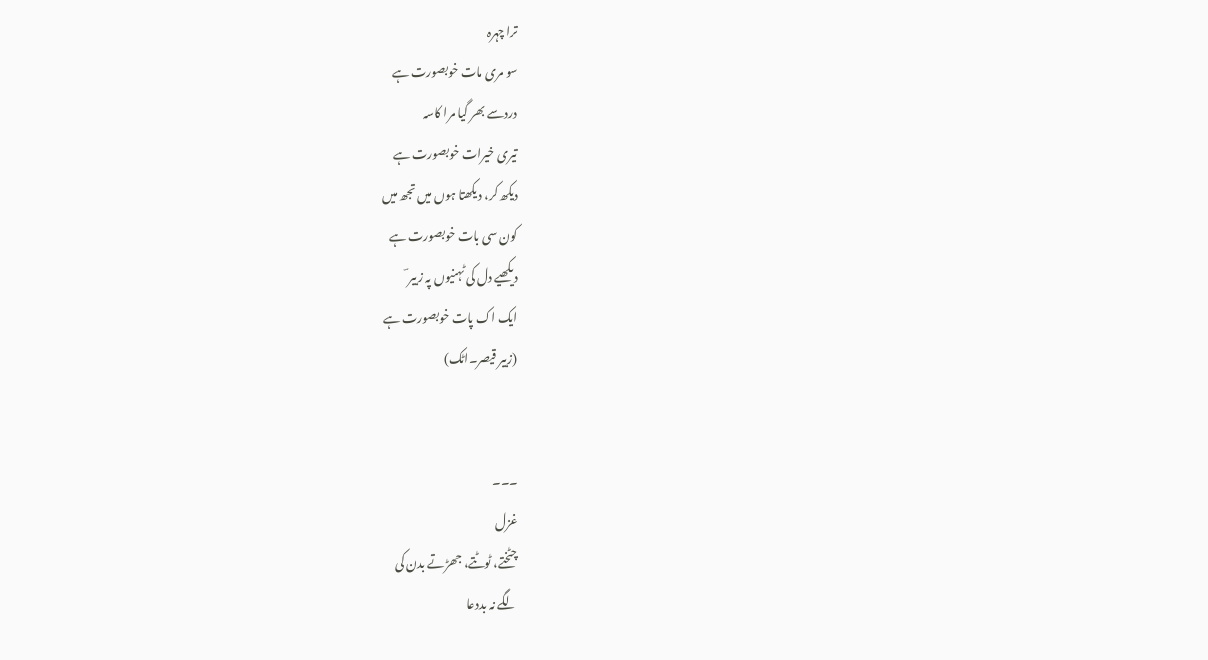ترا چہرہ
سو مری مات خوبصورت ہے
دردسے بھر گیا مرا کاسہ
تیری خیرات خوبصورت ہے
دیکھ کر، دیکھتا ہوں میں تجھ میں
کون سی بات خوبصورت ہے
دیکھیے دل کی ٹہنیوں پہ زبیر ؔ
ایک اک پات خوبصورت ہے
(زبیر قیصر۔اٹک)


۔۔۔
غزل
چٹختے، ٹوٹتے، جھڑتے بدن کی
لگے نہ بددعا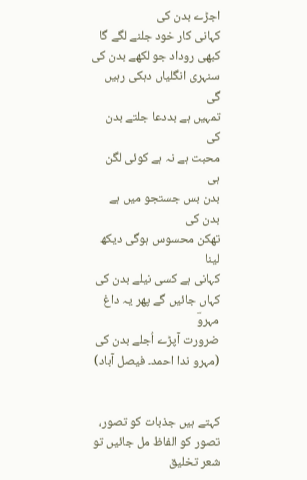اجڑے بدن کی
کہانی کار خود جلنے لگے گا
کبھی روداد جو لکھے بدن کی
سنہری انگلیاں دہکی رہیں گی
تمہیں ہے بددعا جلتے بدن کی
محبت ہے نہ ہے کوئی لگن ہی
بدن بس جستجو میں ہے بدن کی
تھکن محسوس ہوگی دیکھ لینا
کہانی ہے کسی نیلے بدن کی
کہاں جائیں گے پھر یہ داغ مہروؔ
ضرورت آپڑے اُجلے بدن کی
(مہرو ندا احمد۔ فیصل آباد)


کہتے ہیں جذبات کو تصور، تصور کو الفاظ مل جائیں تو شعر تخلیق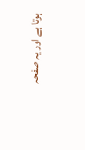ہوتا ہے اور یہ صفحہ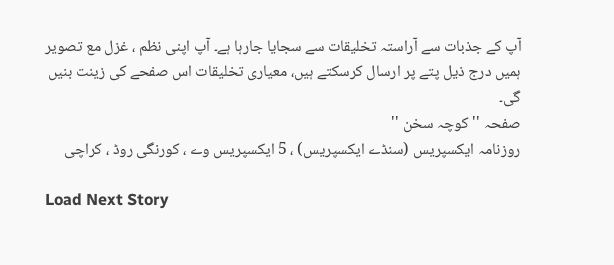آپ کے جذبات سے آراستہ تخلیقات سے سجایا جارہا ہے۔ آپ اپنی نظم ، غزل مع تصویر ہمیں درج ذیل پتے پر ارسال کرسکتے ہیں، معیاری تخلیقات اس صفحے کی زینت بنیں گی۔
صفحہ ''کوچہ سخن ''
روزنامہ ایکسپریس (سنڈے ایکسپریس) ، 5 ایکسپریس وے ، کورنگی روڈ ، کراچی

Load Next Story